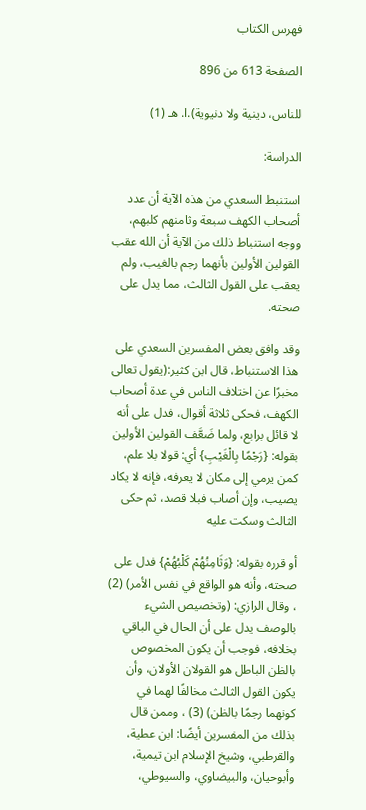فهرس الكتاب

الصفحة 613 من 896

للناس، دينية ولا دنيوية).ا. هـ (1)

الدراسة:

استنبط السعدي من هذه الآية أن عدد أصحاب الكهف سبعة وثامنهم كلبهم، ووجه استنباط ذلك من الآية أن الله عقب القولين الأولين بأنهما رجم بالغيب، ولم يعقب على القول الثالث، مما يدل على صحته.

وقد وافق بعض المفسرين السعدي على هذا الاستنباط، قال ابن كثير:(يقول تعالى مخبرًا عن اختلاف الناس في عدة أصحاب الكهف، فحكى ثلاثة أقوال، فدل على أنه لا قائل برابع، ولما ضَعَّف القولين الأولين بقوله: {رَجْمًا بِالْغَيْبِ} أي: قولا بلا علم، كمن يرمي إلى مكان لا يعرفه، فإنه لا يكاد يصيب، وإن أصاب فبلا قصد، ثم حكى الثالث وسكت عليه

أو قرره بقوله: {وَثَامِنُهُمْ كَلْبُهُمْ} فدل على صحته، وأنه هو الواقع في نفس الأمر) (2) ، وقال الرازي: (وتخصيص الشيء بالوصف يدل على أن الحال في الباقي بخلافه، فوجب أن يكون المخصوص بالظن الباطل هو القولان الأولان، وأن يكون القول الثالث مخالفًا لهما في كونهما رجمًا بالظن) (3) ، وممن قال بذلك من المفسرين أيضًا: ابن عطية، والقرطبي، وشيخ الإسلام ابن تيمية، وأبوحيان، والبيضاوي، والسيوطي،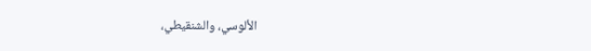الألوسي، والشنقيطي،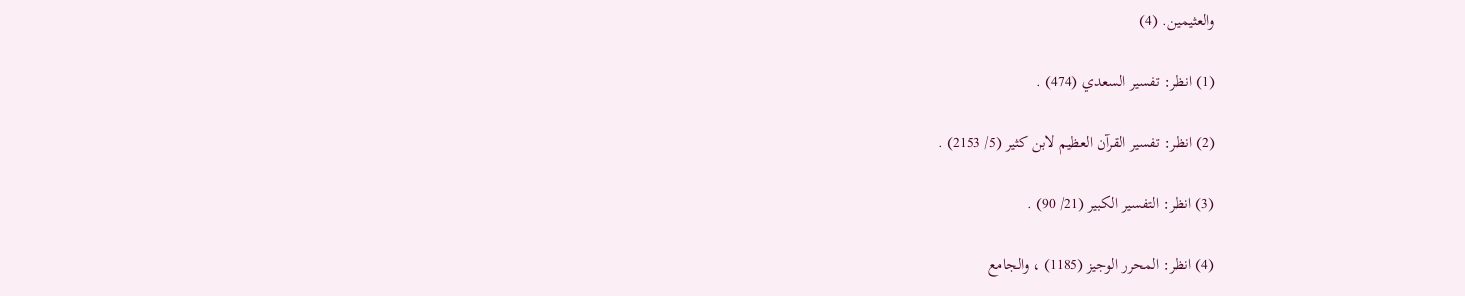والعثيمين. (4)

(1) انظر: تفسير السعدي (474) .

(2) انظر: تفسير القرآن العظيم لابن كثير (5/ 2153) .

(3) انظر: التفسير الكبير (21/ 90) .

(4) انظر: المحرر الوجيز (1185) ، والجامع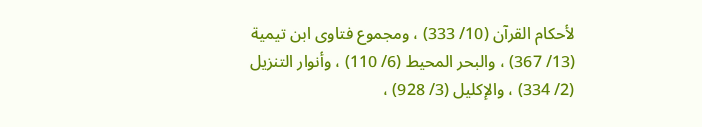لأحكام القرآن (10/ 333) ، ومجموع فتاوى ابن تيمية (13/ 367) ، والبحر المحيط (6/ 110) ، وأنوار التنزيل (2/ 334) ، والإكليل (3/ 928) ،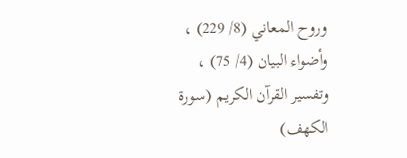وروح المعاني (8/ 229) ، وأضواء البيان (4/ 75) ، وتفسير القرآن الكريم (سورة الكهف)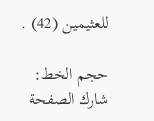للعثيمين (42) .

حجم الخط:
شارك الصفحة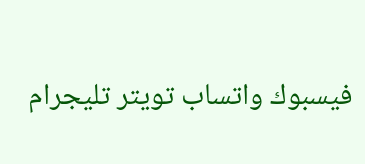فيسبوك واتساب تويتر تليجرام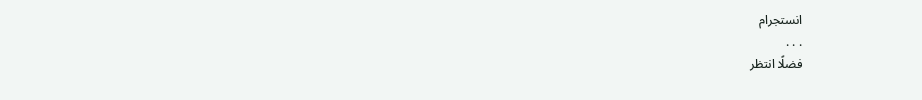انستجرام
. . .
فضلًا انتظر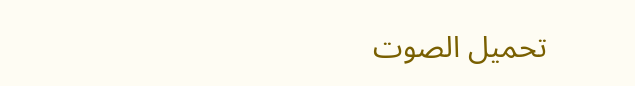تحميل الصوت